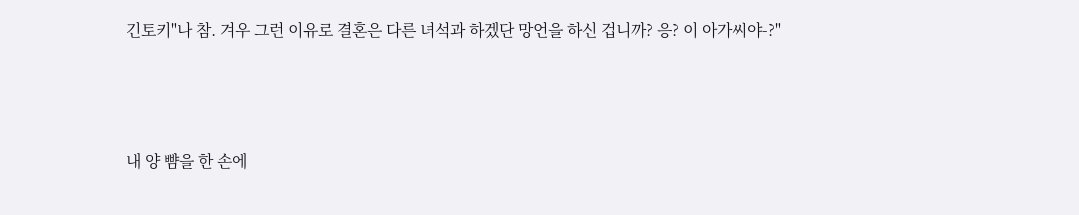긴토키"나 참. 겨우 그런 이유로 결혼은 다른 녀석과 하겠단 망언을 하신 겁니까? 응? 이 아가씨야-?"



내 양 뺨을 한 손에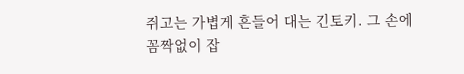쥐고는 가볍게 흔들어 대는 긴토키. 그 손에 꼼짝없이 잡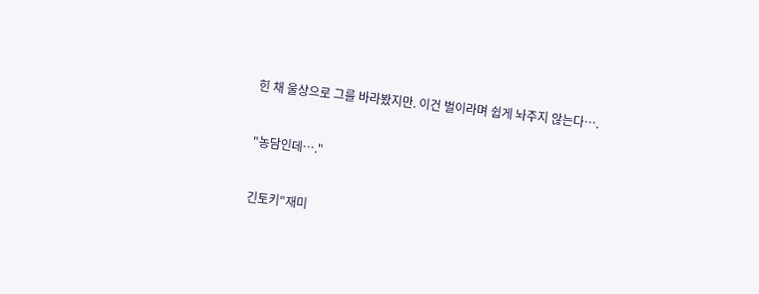힌 채 울상으로 그를 바라봤지만. 이건 벌이라며 쉽게 놔주지 않는다….



"농담인데…."



긴토키"재미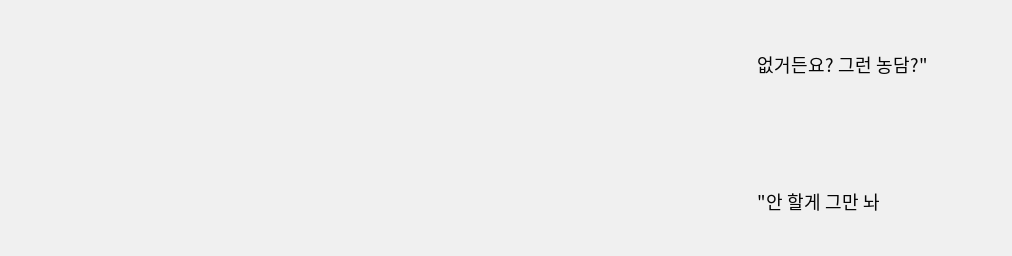없거든요? 그런 농담?"



"안 할게 그만 놔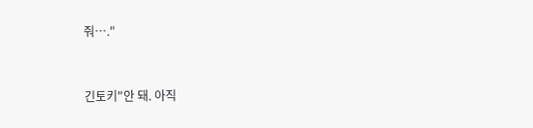줘…."



긴토키"안 돼. 아직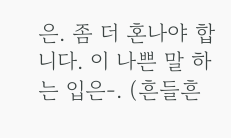은. 좀 더 혼나야 합니다. 이 나쁜 말 하는 입은-. (흔들흔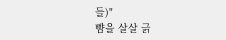들)"
뺨을 살살 긁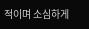적이며 소심하게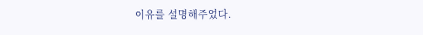이유를 설명해주었다.